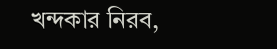খন্দকার নিরব,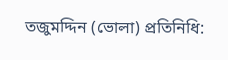তজুমদ্দিন (ভোলা) প্রতিনিধি: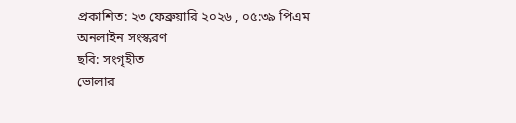প্রকাশিত: ২৩ ফেব্রুয়ারি ২০২৬ , ০৫:৩৯ পিএম
অনলাইন সংস্করণ
ছবি: সংগৃহীত
ভোলার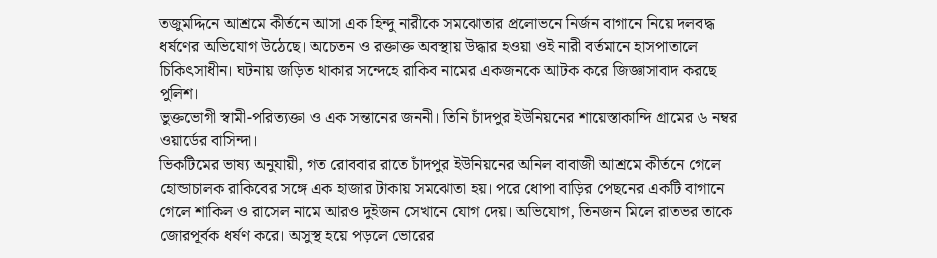তজুমদ্দিনে আশ্রমে কীর্তনে আসা এক হিন্দু নারীকে সমঝোতার প্রলোভনে নির্জন বাগানে নিয়ে দলবদ্ধ ধর্ষণের অভিযোগ উঠেছে। অচেতন ও রক্তাক্ত অবস্থায় উদ্ধার হওয়া ওই নারী বর্তমানে হাসপাতালে চিকিৎসাধীন। ঘটনায় জড়িত থাকার সন্দেহে রাকিব নামের একজনকে আটক করে জিজ্ঞাসাবাদ করছে পুলিশ।
ভুক্তভোগী স্বামী-পরিত্যক্তা ও এক সন্তানের জননী। তিনি চাঁদপুর ইউনিয়নের শায়েস্তাকান্দি গ্রামের ৬ নম্বর ওয়ার্ডের বাসিন্দা।
ভিকটিমের ভাষ্য অনুযায়ী, গত রোববার রাতে চাঁদপুর ইউনিয়নের অনিল বাবাজী আশ্রমে কীর্তনে গেলে হোন্ডাচালক রাকিবের সঙ্গে এক হাজার টাকায় সমঝোতা হয়। পরে ধোপা বাড়ির পেছনের একটি বাগানে গেলে শাকিল ও রাসেল নামে আরও দুইজন সেখানে যোগ দেয়। অভিযোগ, তিনজন মিলে রাতভর তাকে জোরপূর্বক ধর্ষণ করে। অসুস্থ হয়ে পড়লে ভোরের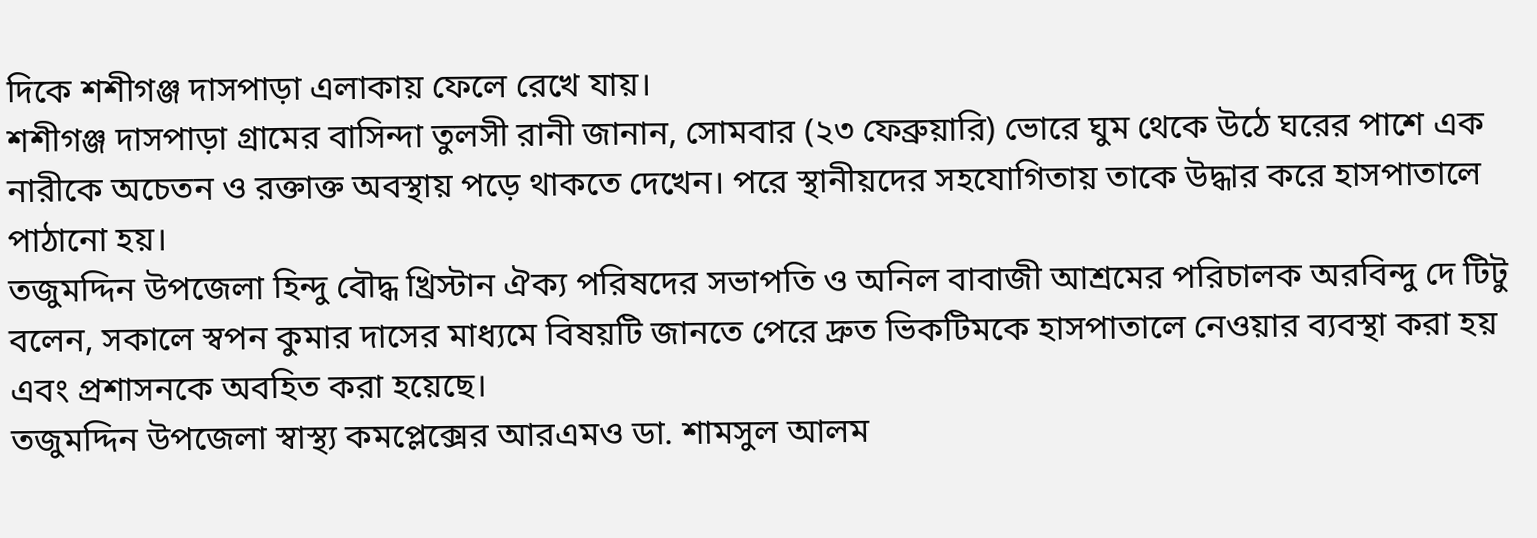দিকে শশীগঞ্জ দাসপাড়া এলাকায় ফেলে রেখে যায়।
শশীগঞ্জ দাসপাড়া গ্রামের বাসিন্দা তুলসী রানী জানান, সোমবার (২৩ ফেব্রুয়ারি) ভোরে ঘুম থেকে উঠে ঘরের পাশে এক নারীকে অচেতন ও রক্তাক্ত অবস্থায় পড়ে থাকতে দেখেন। পরে স্থানীয়দের সহযোগিতায় তাকে উদ্ধার করে হাসপাতালে পাঠানো হয়।
তজুমদ্দিন উপজেলা হিন্দু বৌদ্ধ খ্রিস্টান ঐক্য পরিষদের সভাপতি ও অনিল বাবাজী আশ্রমের পরিচালক অরবিন্দু দে টিটু বলেন, সকালে স্বপন কুমার দাসের মাধ্যমে বিষয়টি জানতে পেরে দ্রুত ভিকটিমকে হাসপাতালে নেওয়ার ব্যবস্থা করা হয় এবং প্রশাসনকে অবহিত করা হয়েছে।
তজুমদ্দিন উপজেলা স্বাস্থ্য কমপ্লেক্সের আরএমও ডা. শামসুল আলম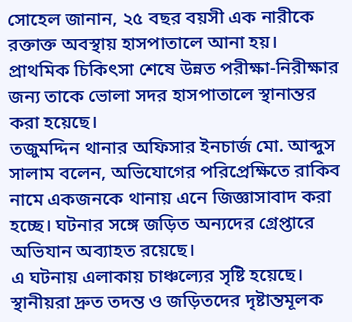সোহেল জানান, ২৫ বছর বয়সী এক নারীকে রক্তাক্ত অবস্থায় হাসপাতালে আনা হয়। প্রাথমিক চিকিৎসা শেষে উন্নত পরীক্ষা-নিরীক্ষার জন্য তাকে ভোলা সদর হাসপাতালে স্থানান্তর করা হয়েছে।
তজুমদ্দিন থানার অফিসার ইনচার্জ মো. আব্দুস সালাম বলেন, অভিযোগের পরিপ্রেক্ষিতে রাকিব নামে একজনকে থানায় এনে জিজ্ঞাসাবাদ করা হচ্ছে। ঘটনার সঙ্গে জড়িত অন্যদের গ্রেপ্তারে অভিযান অব্যাহত রয়েছে।
এ ঘটনায় এলাকায় চাঞ্চল্যের সৃষ্টি হয়েছে। স্থানীয়রা দ্রুত তদন্ত ও জড়িতদের দৃষ্টান্তমূলক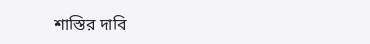শাস্তির দাবি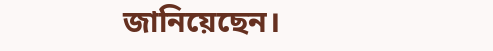জানিয়েছেন।